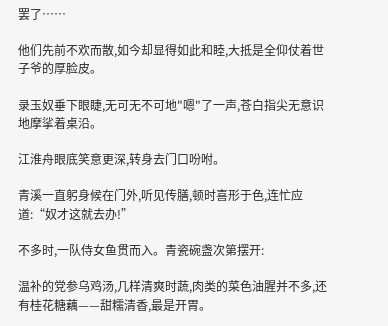罢了……

他们先前不欢而散,如今却显得如此和睦,大抵是全仰仗着世子爷的厚脸皮。

录玉奴垂下眼睫,无可无不可地"嗯"了一声,苍白指尖无意识地摩挲着桌沿。

江淮舟眼底笑意更深,转身去门口吩咐。

青溪一直躬身候在门外,听见传膳,顿时喜形于色,连忙应道:“奴才这就去办!”

不多时,一队侍女鱼贯而入。青瓷碗盏次第摆开:

温补的党参乌鸡汤,几样清爽时蔬,肉类的菜色油腥并不多,还有桂花糖藕——甜糯清香,最是开胃。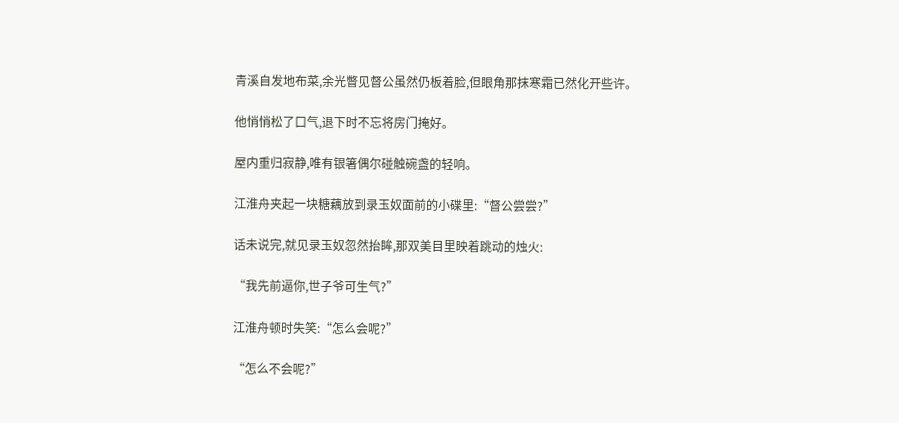青溪自发地布菜,余光瞥见督公虽然仍板着脸,但眼角那抹寒霜已然化开些许。

他悄悄松了口气,退下时不忘将房门掩好。

屋内重归寂静,唯有银箸偶尔碰触碗盏的轻响。

江淮舟夹起一块糖藕放到录玉奴面前的小碟里:“督公尝尝?”

话未说完,就见录玉奴忽然抬眸,那双美目里映着跳动的烛火:

“我先前逼你,世子爷可生气?”

江淮舟顿时失笑:“怎么会呢?”

“怎么不会呢?”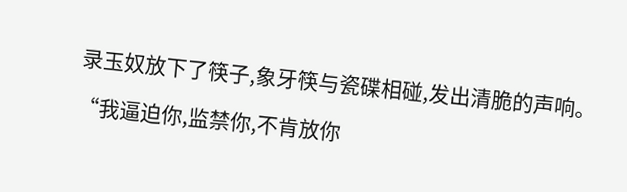录玉奴放下了筷子,象牙筷与瓷碟相碰,发出清脆的声响。

“我逼迫你,监禁你,不肯放你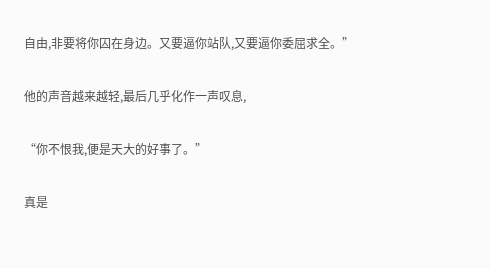自由,非要将你囚在身边。又要逼你站队,又要逼你委屈求全。”

他的声音越来越轻,最后几乎化作一声叹息,

“你不恨我,便是天大的好事了。”

真是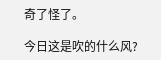奇了怪了。

今日这是吹的什么风?